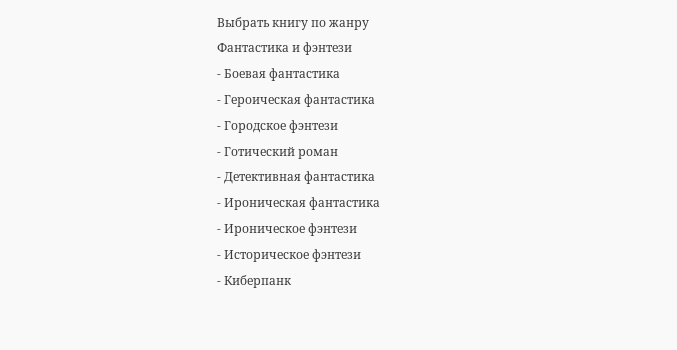Выбрать книгу по жанру
Фантастика и фэнтези
- Боевая фантастика
- Героическая фантастика
- Городское фэнтези
- Готический роман
- Детективная фантастика
- Ироническая фантастика
- Ироническое фэнтези
- Историческое фэнтези
- Киберпанк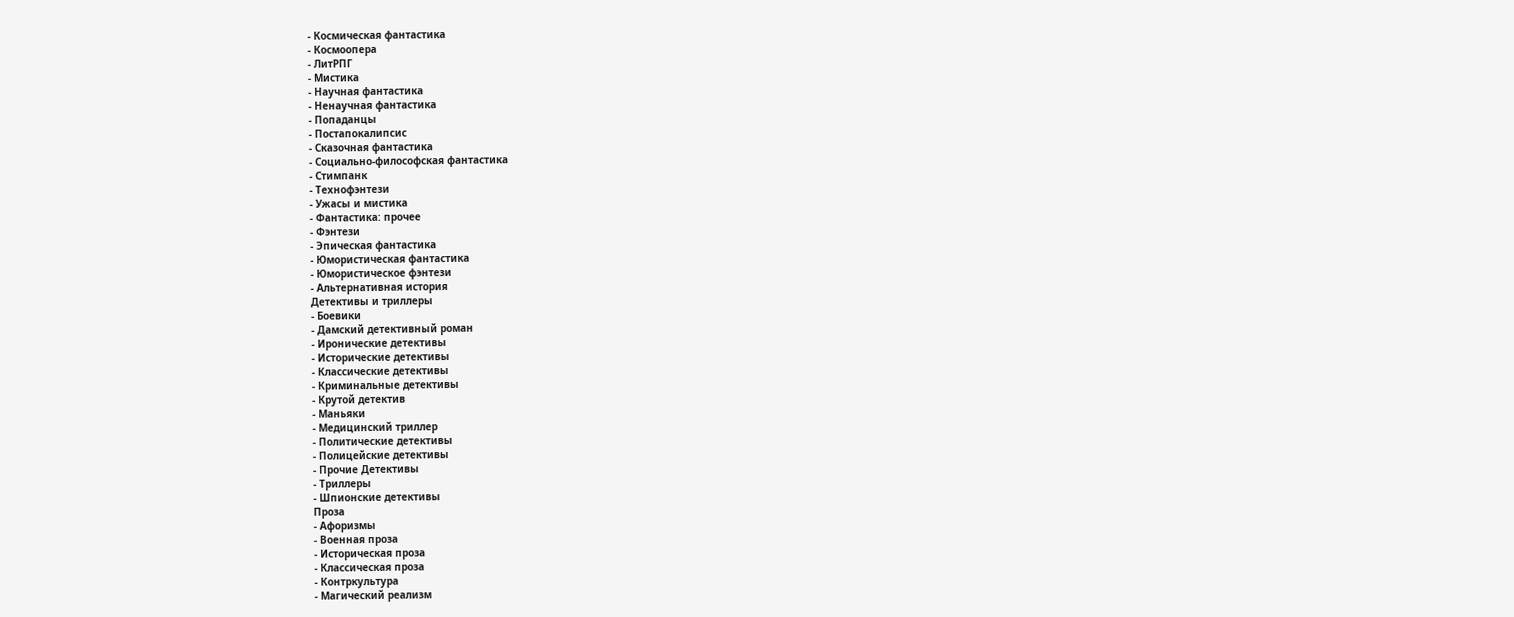- Космическая фантастика
- Космоопера
- ЛитРПГ
- Мистика
- Научная фантастика
- Ненаучная фантастика
- Попаданцы
- Постапокалипсис
- Сказочная фантастика
- Социально-философская фантастика
- Стимпанк
- Технофэнтези
- Ужасы и мистика
- Фантастика: прочее
- Фэнтези
- Эпическая фантастика
- Юмористическая фантастика
- Юмористическое фэнтези
- Альтернативная история
Детективы и триллеры
- Боевики
- Дамский детективный роман
- Иронические детективы
- Исторические детективы
- Классические детективы
- Криминальные детективы
- Крутой детектив
- Маньяки
- Медицинский триллер
- Политические детективы
- Полицейские детективы
- Прочие Детективы
- Триллеры
- Шпионские детективы
Проза
- Афоризмы
- Военная проза
- Историческая проза
- Классическая проза
- Контркультура
- Магический реализм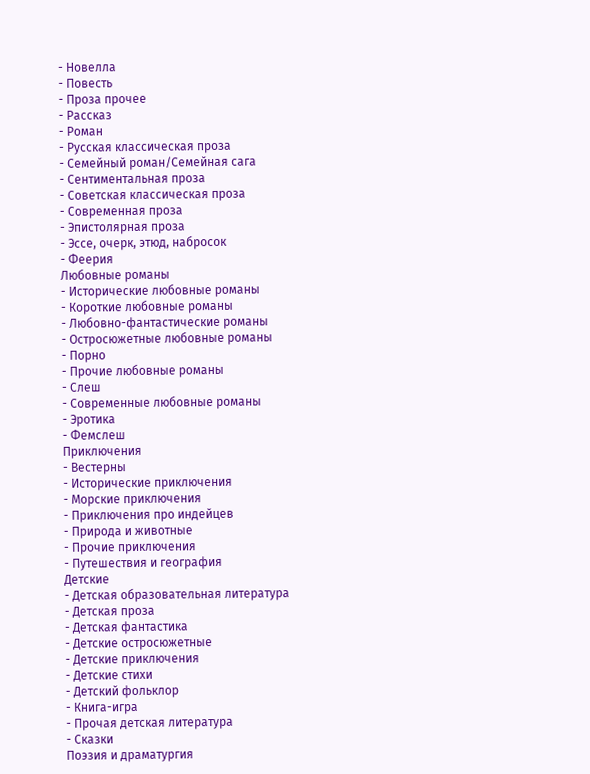- Новелла
- Повесть
- Проза прочее
- Рассказ
- Роман
- Русская классическая проза
- Семейный роман/Семейная сага
- Сентиментальная проза
- Советская классическая проза
- Современная проза
- Эпистолярная проза
- Эссе, очерк, этюд, набросок
- Феерия
Любовные романы
- Исторические любовные романы
- Короткие любовные романы
- Любовно-фантастические романы
- Остросюжетные любовные романы
- Порно
- Прочие любовные романы
- Слеш
- Современные любовные романы
- Эротика
- Фемслеш
Приключения
- Вестерны
- Исторические приключения
- Морские приключения
- Приключения про индейцев
- Природа и животные
- Прочие приключения
- Путешествия и география
Детские
- Детская образовательная литература
- Детская проза
- Детская фантастика
- Детские остросюжетные
- Детские приключения
- Детские стихи
- Детский фольклор
- Книга-игра
- Прочая детская литература
- Сказки
Поэзия и драматургия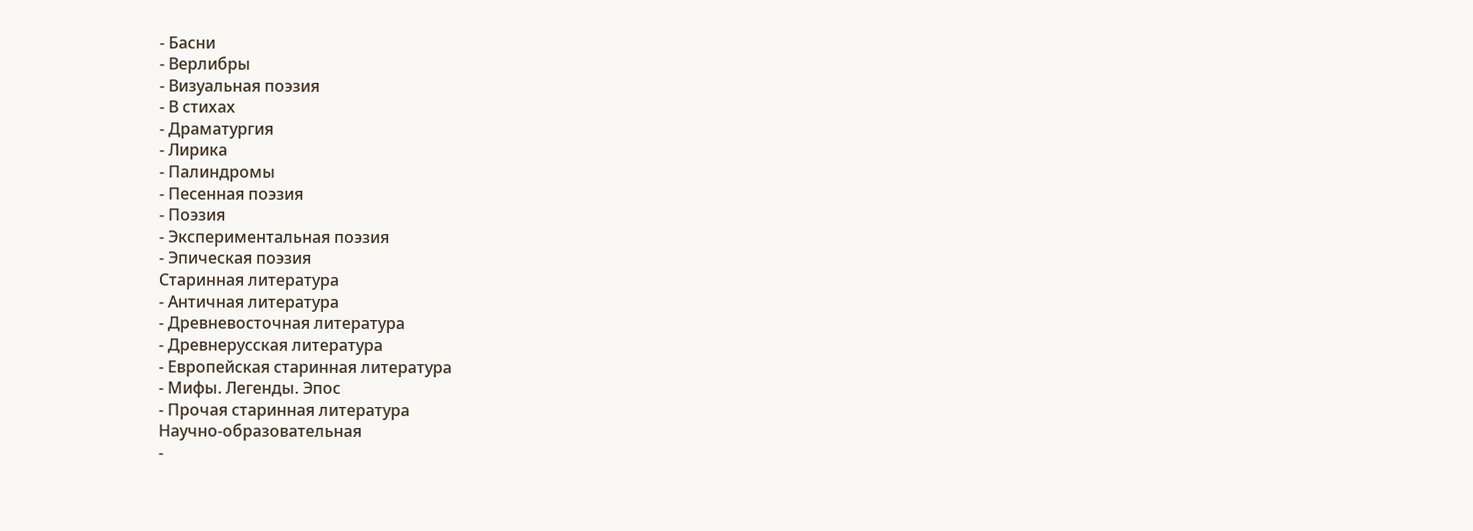- Басни
- Верлибры
- Визуальная поэзия
- В стихах
- Драматургия
- Лирика
- Палиндромы
- Песенная поэзия
- Поэзия
- Экспериментальная поэзия
- Эпическая поэзия
Старинная литература
- Античная литература
- Древневосточная литература
- Древнерусская литература
- Европейская старинная литература
- Мифы. Легенды. Эпос
- Прочая старинная литература
Научно-образовательная
-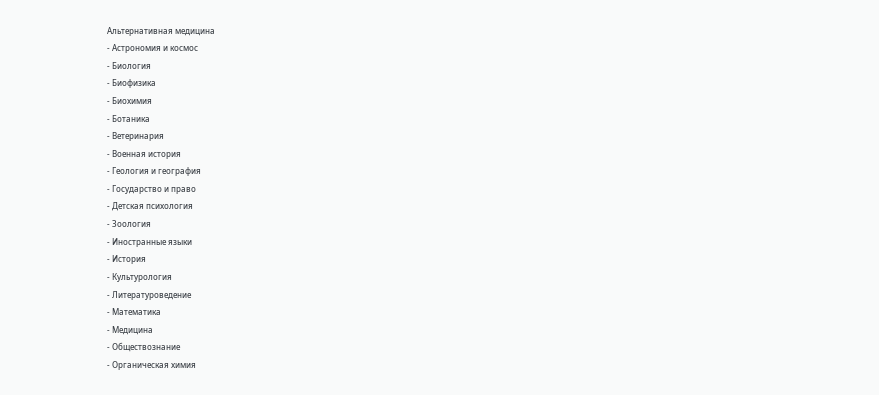Альтернативная медицина
- Астрономия и космос
- Биология
- Биофизика
- Биохимия
- Ботаника
- Ветеринария
- Военная история
- Геология и география
- Государство и право
- Детская психология
- Зоология
- Иностранные языки
- История
- Культурология
- Литературоведение
- Математика
- Медицина
- Обществознание
- Органическая химия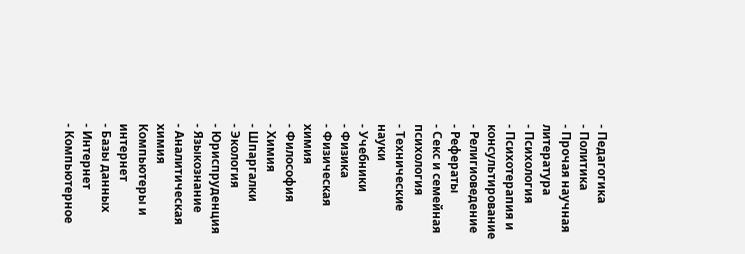- Педагогика
- Политика
- Прочая научная литература
- Психология
- Психотерапия и консультирование
- Религиоведение
- Рефераты
- Секс и семейная психология
- Технические науки
- Учебники
- Физика
- Физическая химия
- Философия
- Химия
- Шпаргалки
- Экология
- Юриспруденция
- Языкознание
- Аналитическая химия
Компьютеры и интернет
- Базы данных
- Интернет
- Компьютерное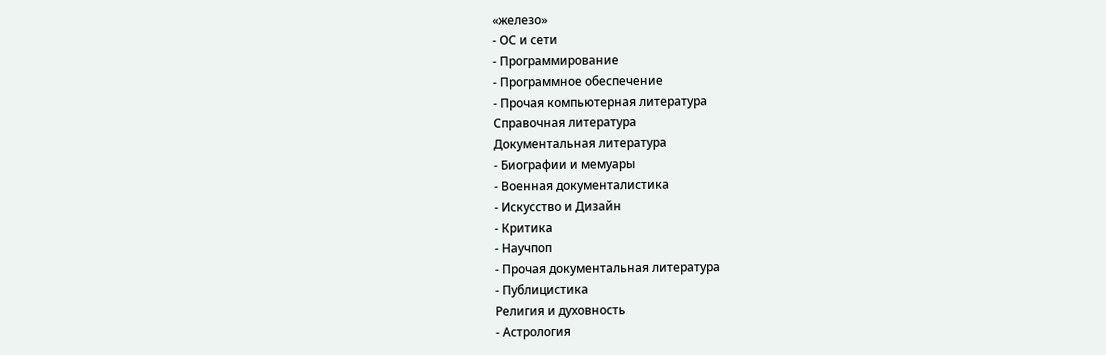«железо»
- ОС и сети
- Программирование
- Программное обеспечение
- Прочая компьютерная литература
Справочная литература
Документальная литература
- Биографии и мемуары
- Военная документалистика
- Искусство и Дизайн
- Критика
- Научпоп
- Прочая документальная литература
- Публицистика
Религия и духовность
- Астрология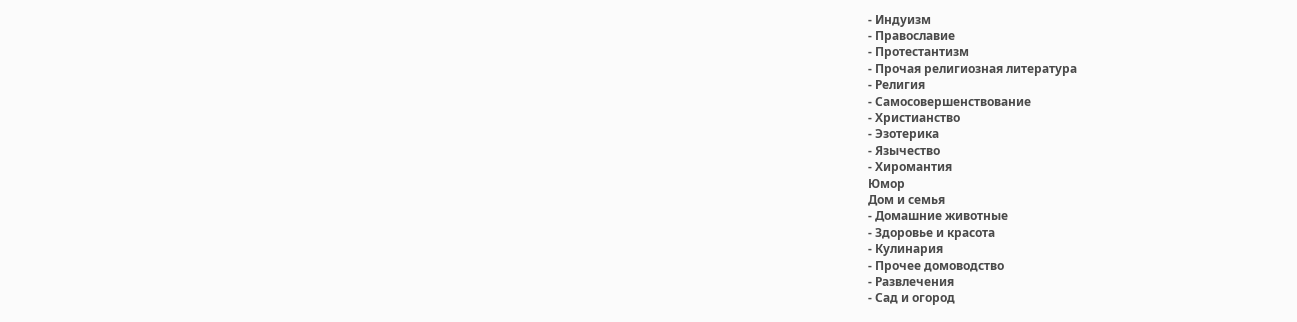- Индуизм
- Православие
- Протестантизм
- Прочая религиозная литература
- Религия
- Самосовершенствование
- Христианство
- Эзотерика
- Язычество
- Хиромантия
Юмор
Дом и семья
- Домашние животные
- Здоровье и красота
- Кулинария
- Прочее домоводство
- Развлечения
- Сад и огород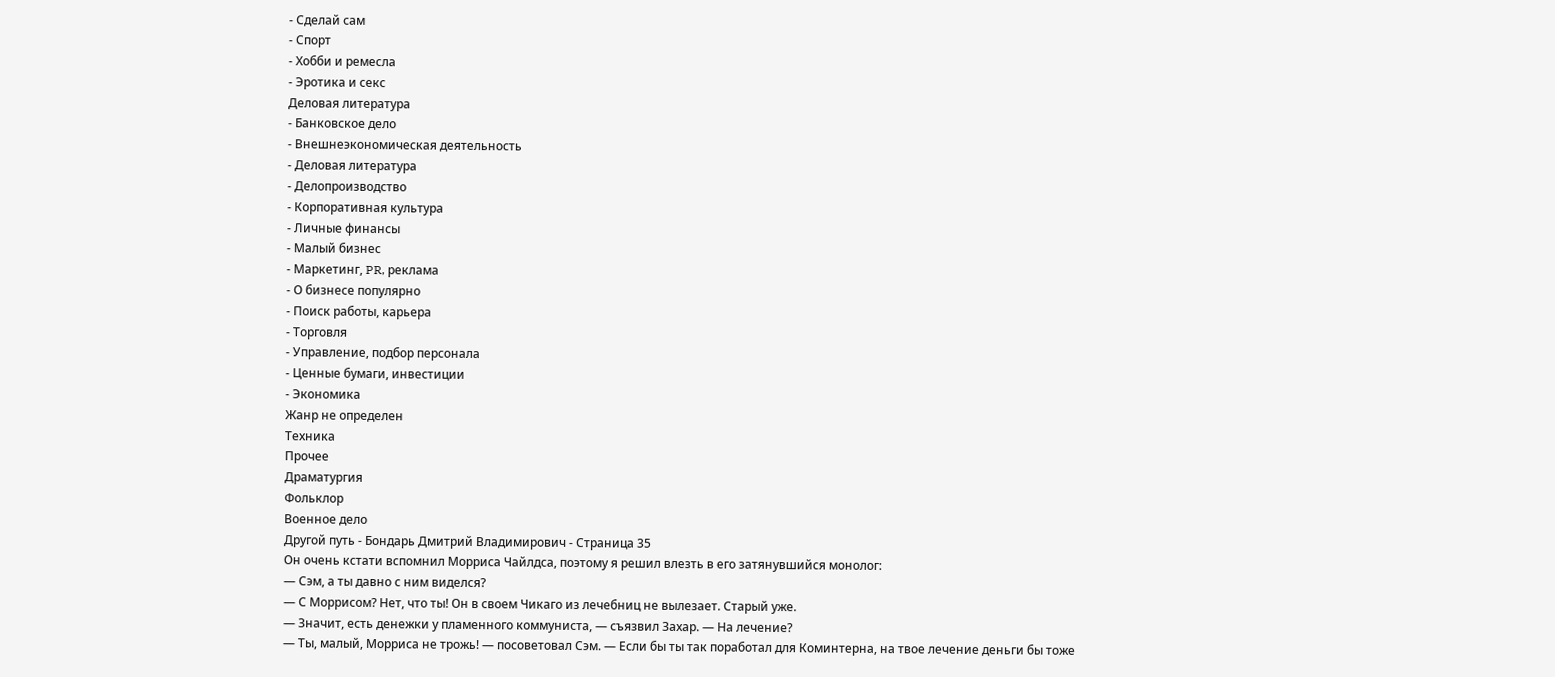- Сделай сам
- Спорт
- Хобби и ремесла
- Эротика и секс
Деловая литература
- Банковское дело
- Внешнеэкономическая деятельность
- Деловая литература
- Делопроизводство
- Корпоративная культура
- Личные финансы
- Малый бизнес
- Маркетинг, PR, реклама
- О бизнесе популярно
- Поиск работы, карьера
- Торговля
- Управление, подбор персонала
- Ценные бумаги, инвестиции
- Экономика
Жанр не определен
Техника
Прочее
Драматургия
Фольклор
Военное дело
Другой путь - Бондарь Дмитрий Владимирович - Страница 35
Он очень кстати вспомнил Морриса Чайлдса, поэтому я решил влезть в его затянувшийся монолог:
— Сэм, а ты давно с ним виделся?
— С Моррисом? Нет, что ты! Он в своем Чикаго из лечебниц не вылезает. Старый уже.
— Значит, есть денежки у пламенного коммуниста, — съязвил Захар. — На лечение?
— Ты, малый, Морриса не трожь! — посоветовал Сэм. — Если бы ты так поработал для Коминтерна, на твое лечение деньги бы тоже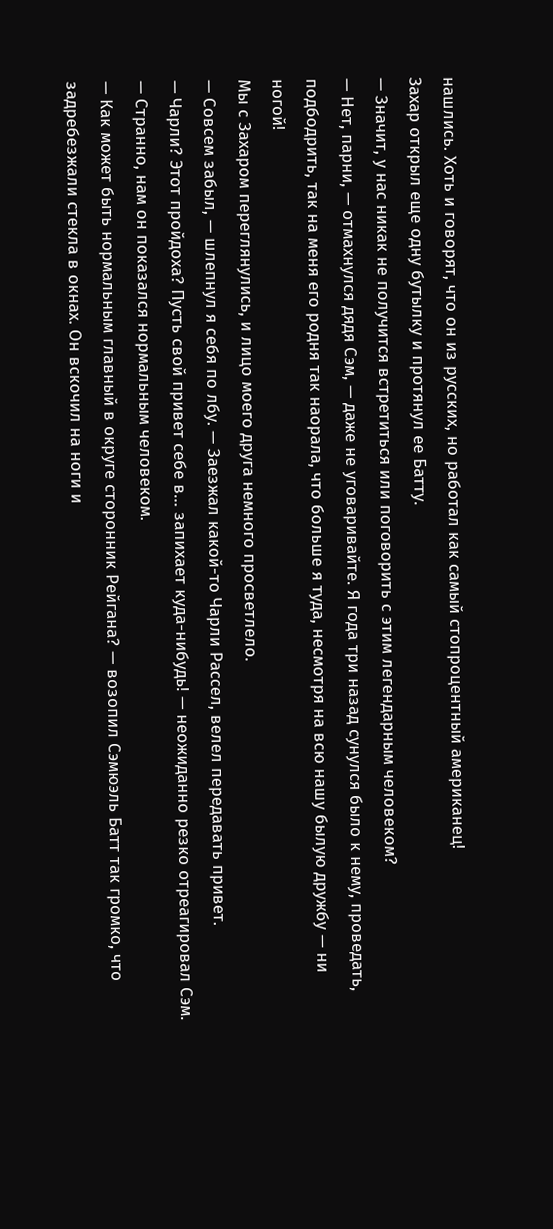нашлись. Хоть и говорят, что он из русских, но работал как самый стопроцентный американец!
Захар открыл еще одну бутылку и протянул ее Батту.
— Значит, у нас никак не получится встретиться или поговорить с этим легендарным человеком?
— Нет, парни, — отмахнулся дядя Сэм, — даже не уговаривайте. Я года три назад сунулся было к нему, проведать, подбодрить, так на меня его родня так наорала, что больше я туда, несмотря на всю нашу былую дружбу — ни ногой!
Мы с Захаром переглянулись, и лицо моего друга немного просветлело.
— Совсем забыл, — шлепнул я себя по лбу. — Заезжал какой-то Чарли Рассел, велел передавать привет.
— Чарли? Этот пройдоха? Пусть свой привет себе в… запихает куда-нибудь! — неожиданно резко отреагировал Сэм.
— Странно, нам он показался нормальным человеком.
— Как может быть нормальным главный в округе сторонник Рейгана? — возопил Сэмюэль Батт так громко, что задребезжали стекла в окнах. Он вскочил на ноги и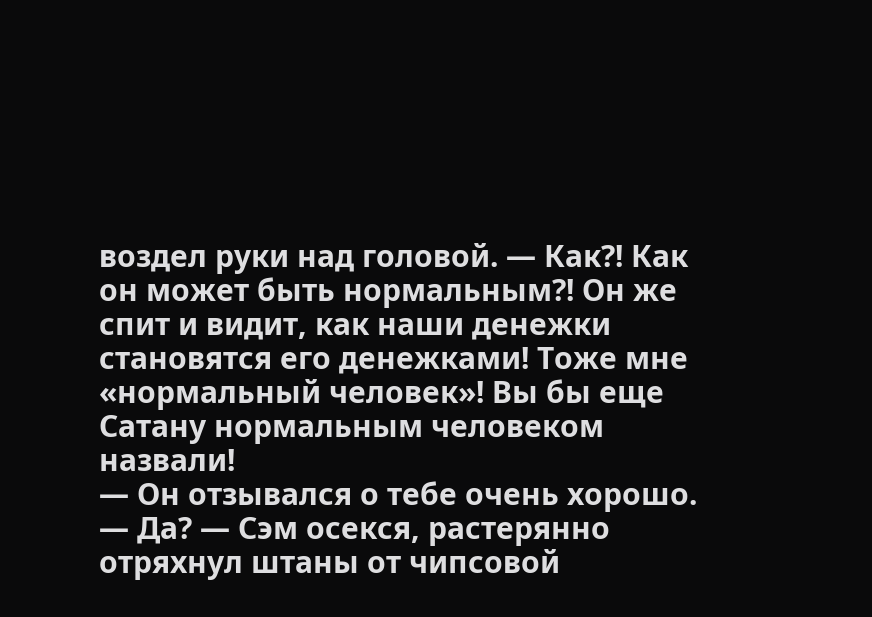воздел руки над головой. — Как?! Как он может быть нормальным?! Он же спит и видит, как наши денежки становятся его денежками! Тоже мне «нормальный человек»! Вы бы еще Сатану нормальным человеком назвали!
— Он отзывался о тебе очень хорошо.
— Да? — Сэм осекся, растерянно отряхнул штаны от чипсовой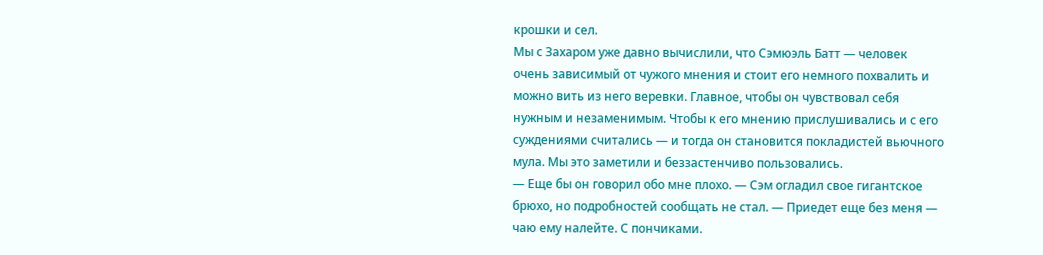крошки и сел.
Мы с Захаром уже давно вычислили, что Сэмюэль Батт — человек очень зависимый от чужого мнения и стоит его немного похвалить и можно вить из него веревки. Главное, чтобы он чувствовал себя нужным и незаменимым. Чтобы к его мнению прислушивались и с его суждениями считались — и тогда он становится покладистей вьючного мула. Мы это заметили и беззастенчиво пользовались.
— Еще бы он говорил обо мне плохо. — Сэм огладил свое гигантское брюхо, но подробностей сообщать не стал. — Приедет еще без меня — чаю ему налейте. С пончиками.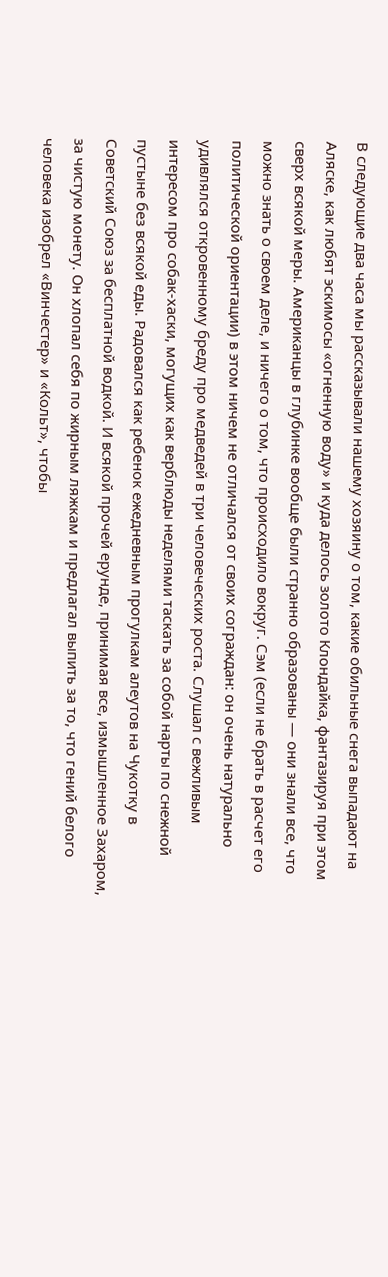В следующие два часа мы рассказывали нашему хозяину о том, какие обильные снега выпадают на Аляске, как любят эскимосы «огненную воду» и куда делось золото Клондайка, фантазируя при этом сверх всякой меры. Американцы в глубинке вообще были странно образованы — они знали все, что можно знать о своем деле, и ничего о том, что происходило вокруг. Сэм (если не брать в расчет его политической ориентации) в этом ничем не отличался от своих сограждан: он очень натурально удивлялся откровенному бреду про медведей в три человеческих роста. Слушал с вежливым интересом про собак-хаски, могущих как верблюды неделями таскать за собой нарты по снежной пустыне без всякой еды. Радовался как ребенок ежедневным прогулкам алеутов на Чукотку в Советский Союз за бесплатной водкой. И всякой прочей ерунде, принимая все, измышленное Захаром, за чистую монету. Он хлопал себя по жирным ляжкам и предлагал выпить за то, что гений белого человека изобрел «Винчестер» и «Кольт», чтобы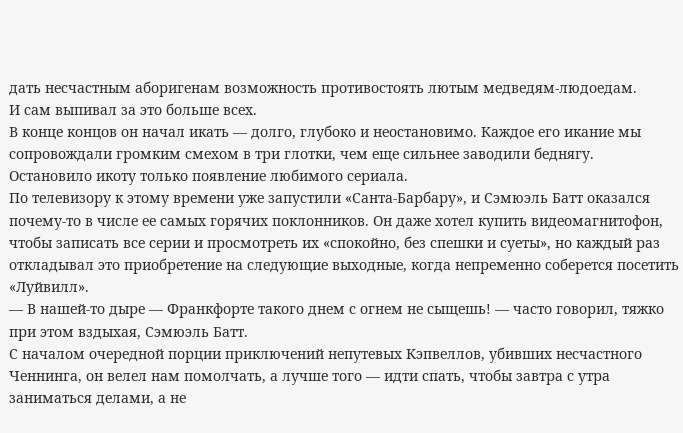дать несчастным аборигенам возможность противостоять лютым медведям-людоедам.
И сам выпивал за это больше всех.
В конце концов он начал икать — долго, глубоко и неостановимо. Каждое его икание мы сопровождали громким смехом в три глотки, чем еще сильнее заводили беднягу. Остановило икоту только появление любимого сериала.
По телевизору к этому времени уже запустили «Санта-Барбару», и Сэмюэль Батт оказался почему-то в числе ее самых горячих поклонников. Он даже хотел купить видеомагнитофон, чтобы записать все серии и просмотреть их «спокойно, без спешки и суеты», но каждый раз откладывал это приобретение на следующие выходные, когда непременно соберется посетить «Луйвилл».
— В нашей-то дыре — Франкфорте такого днем с огнем не сыщешь! — часто говорил, тяжко при этом вздыхая, Сэмюэль Батт.
С началом очередной порции приключений непутевых Кэпвеллов, убивших несчастного Ченнинга, он велел нам помолчать, а лучше того — идти спать, чтобы завтра с утра заниматься делами, а не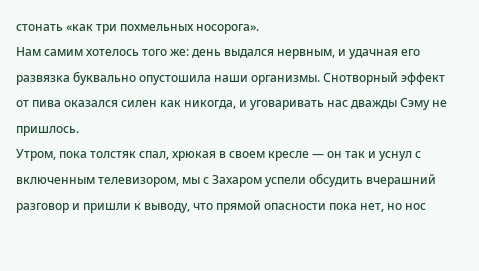стонать «как три похмельных носорога».
Нам самим хотелось того же: день выдался нервным, и удачная его развязка буквально опустошила наши организмы. Снотворный эффект от пива оказался силен как никогда, и уговаривать нас дважды Сэму не пришлось.
Утром, пока толстяк спал, хрюкая в своем кресле — он так и уснул с включенным телевизором, мы с Захаром успели обсудить вчерашний разговор и пришли к выводу, что прямой опасности пока нет, но нос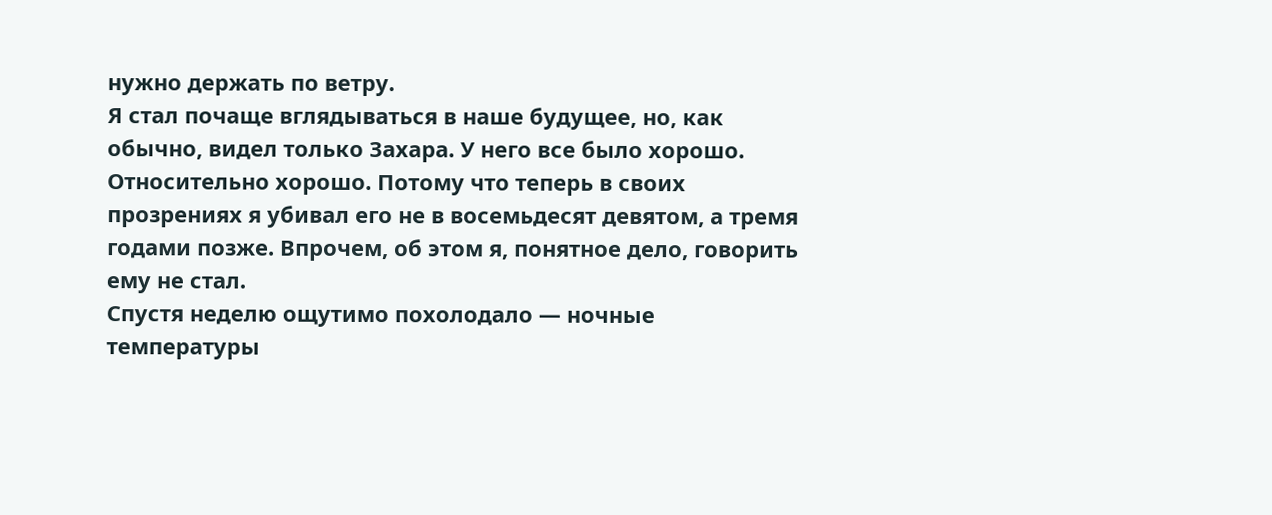нужно держать по ветру.
Я стал почаще вглядываться в наше будущее, но, как обычно, видел только Захара. У него все было хорошо. Относительно хорошо. Потому что теперь в своих прозрениях я убивал его не в восемьдесят девятом, а тремя годами позже. Впрочем, об этом я, понятное дело, говорить ему не стал.
Спустя неделю ощутимо похолодало — ночные температуры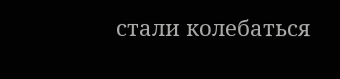стали колебаться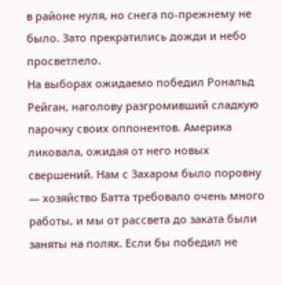в районе нуля, но снега по-прежнему не было. Зато прекратились дожди и небо просветлело.
На выборах ожидаемо победил Рональд Рейган, наголову разгромивший сладкую парочку своих оппонентов. Америка ликовала, ожидая от него новых свершений. Нам с Захаром было поровну — хозяйство Батта требовало очень много работы, и мы от рассвета до заката были заняты на полях. Если бы победил не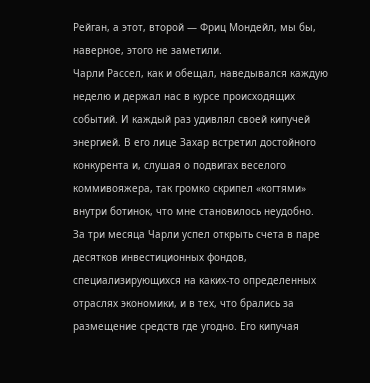Рейган, а этот, второй — Фриц Мондейл, мы бы, наверное, этого не заметили.
Чарли Рассел, как и обещал, наведывался каждую неделю и держал нас в курсе происходящих событий. И каждый раз удивлял своей кипучей энергией. В его лице Захар встретил достойного конкурента и, слушая о подвигах веселого коммивояжера, так громко скрипел «когтями» внутри ботинок, что мне становилось неудобно.
За три месяца Чарли успел открыть счета в паре десятков инвестиционных фондов, специализирующихся на каких-то определенных отраслях экономики, и в тех, что брались за размещение средств где угодно. Его кипучая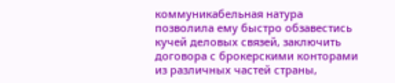коммуникабельная натура позволила ему быстро обзавестись кучей деловых связей, заключить договора с брокерскими конторами из различных частей страны,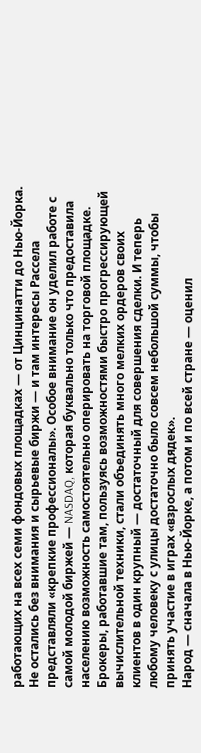работающих на всех семи фондовых площадках — от Цинцинатти до Нью-Йорка. Не остались без внимания и сырьевые биржи — и там интересы Рассела представляли «крепкие профессионалы». Особое внимание он уделил работе с самой молодой биржей — NASDAQ, которая буквально только что предоставила населению возможность самостоятельно оперировать на торговой площадке. Брокеры, работавшие там, пользуясь возможностями быстро прогрессирующей вычислительной техники, стали объединять много мелких ордеров своих клиентов в один крупный — достаточный для совершения сделки. И теперь любому человеку с улицы достаточно было совсем небольшой суммы, чтобы принять участие в играх «взрослых дядек».
Народ — сначала в Нью-Йорке, а потом и по всей стране — оценил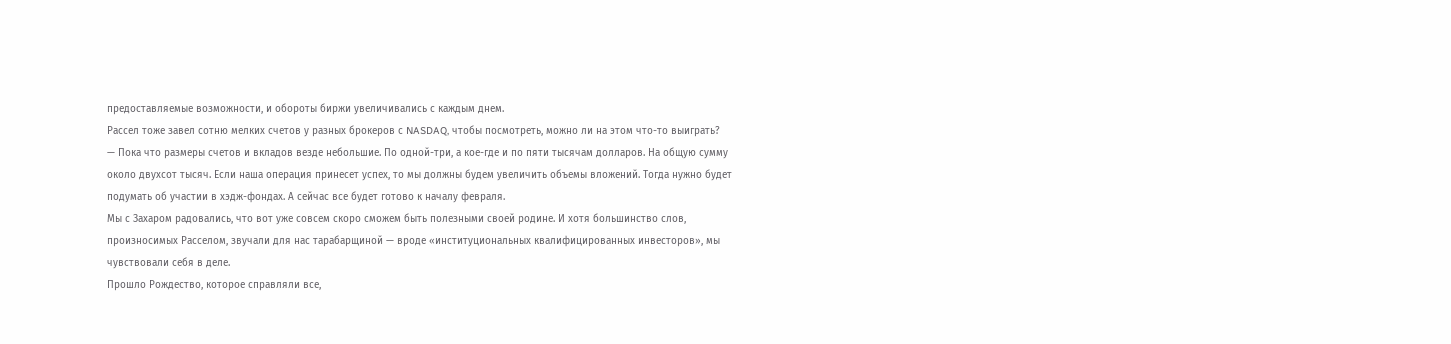предоставляемые возможности, и обороты биржи увеличивались с каждым днем.
Рассел тоже завел сотню мелких счетов у разных брокеров с NASDAQ, чтобы посмотреть, можно ли на этом что-то выиграть?
— Пока что размеры счетов и вкладов везде небольшие. По одной-три, а кое-где и по пяти тысячам долларов. На общую сумму около двухсот тысяч. Если наша операция принесет успех, то мы должны будем увеличить объемы вложений. Тогда нужно будет подумать об участии в хэдж-фондах. А сейчас все будет готово к началу февраля.
Мы с Захаром радовались, что вот уже совсем скоро сможем быть полезными своей родине. И хотя большинство слов, произносимых Расселом, звучали для нас тарабарщиной — вроде «институциональных квалифицированных инвесторов», мы чувствовали себя в деле.
Прошло Рождество, которое справляли все,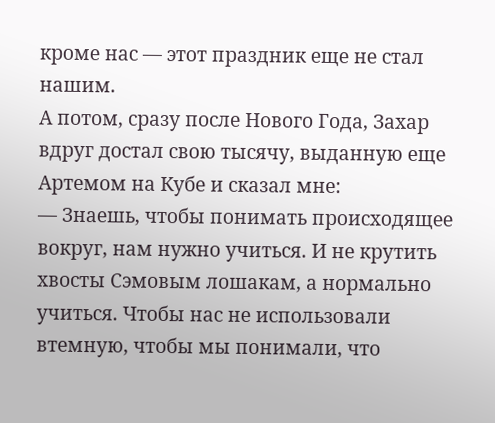кроме нас — этот праздник еще не стал нашим.
А потом, сразу после Нового Года, Захар вдруг достал свою тысячу, выданную еще Артемом на Кубе и сказал мне:
— Знаешь, чтобы понимать происходящее вокруг, нам нужно учиться. И не крутить хвосты Сэмовым лошакам, а нормально учиться. Чтобы нас не использовали втемную, чтобы мы понимали, что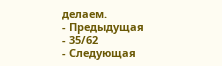делаем.
- Предыдущая
- 35/62
- Следующая